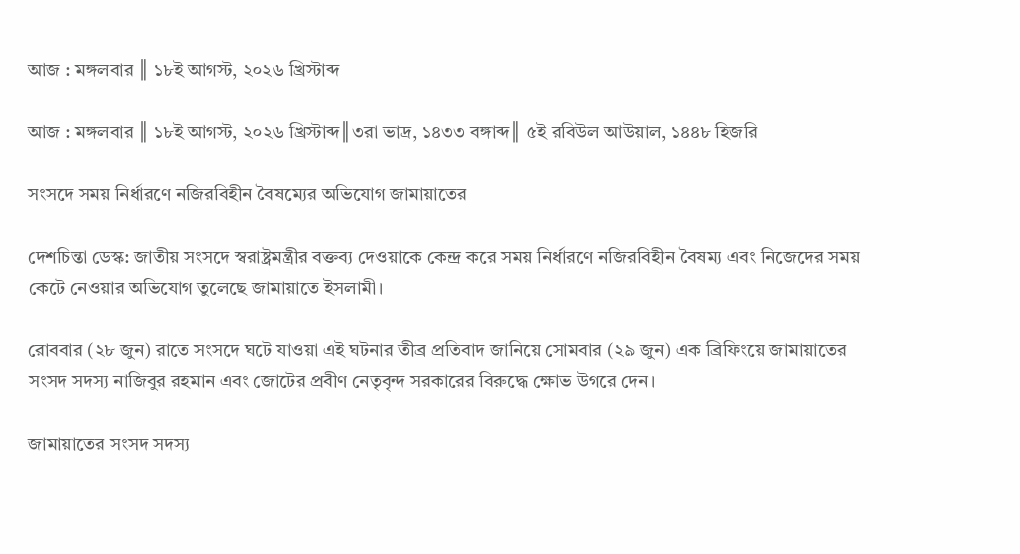আজ : মঙ্গলবার ║ ১৮ই আগস্ট, ২০২৬ খ্রিস্টাব্দ

আজ : মঙ্গলবার ║ ১৮ই আগস্ট, ২০২৬ খ্রিস্টাব্দ║৩রা ভাদ্র, ১৪৩৩ বঙ্গাব্দ║ ৫ই রবিউল আউয়াল, ১৪৪৮ হিজরি

সংসদে সময় নির্ধারণে নজিরবিহীন বৈষম্যের অভিযোগ জামায়াতের

দেশচিন্তা ডেস্ক: জাতীয় সংসদে স্বরাষ্ট্রমন্ত্রীর বক্তব্য দেওয়াকে কেন্দ্র করে সময় নির্ধারণে নজিরবিহীন বৈষম্য এবং নিজেদের সময় কেটে নেওয়ার অভিযোগ তুলেছে জামায়াতে ইসলামী।

রোববার (২৮ জুন) রাতে সংসদে ঘটে যাওয়া এই ঘটনার তীব্র প্রতিবাদ জানিয়ে সোমবার (২৯ জুন) এক ব্রিফিংয়ে জামায়াতের সংসদ সদস্য নাজিবুর রহমান এবং জোটের প্রবীণ নেতৃবৃন্দ সরকারের বিরুদ্ধে ক্ষোভ উগরে দেন।

জামায়াতের সংসদ সদস্য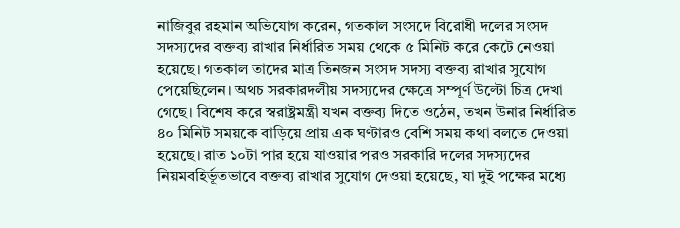নাজিবুর রহমান অভিযোগ করেন, গতকাল সংসদে বিরোধী দলের সংসদ সদস্যদের বক্তব্য রাখার নির্ধারিত সময় থেকে ৫ মিনিট করে কেটে নেওয়া হয়েছে। গতকাল তাদের মাত্র তিনজন সংসদ সদস্য বক্তব্য রাখার সুযোগ পেয়েছিলেন। অথচ সরকারদলীয় সদস্যদের ক্ষেত্রে সম্পূর্ণ উল্টো চিত্র দেখা গেছে। বিশেষ করে স্বরাষ্ট্রমন্ত্রী যখন বক্তব্য দিতে ওঠেন, তখন উনার নির্ধারিত ৪০ মিনিট সময়কে বাড়িয়ে প্রায় এক ঘণ্টারও বেশি সময় কথা বলতে দেওয়া হয়েছে। রাত ১০টা পার হয়ে যাওয়ার পরও সরকারি দলের সদস্যদের নিয়মবহির্ভূতভাবে বক্তব্য রাখার সুযোগ দেওয়া হয়েছে, যা দুই পক্ষের মধ্যে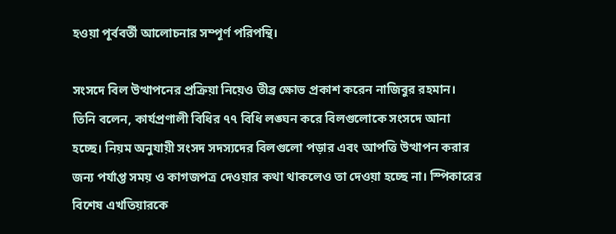হওয়া পূর্ববর্তী আলোচনার সম্পূর্ণ পরিপন্থি।

সংসদে বিল উত্থাপনের প্রক্রিয়া নিয়েও তীব্র ক্ষোভ প্রকাশ করেন নাজিবুর রহমান। তিনি বলেন, কার্যপ্রণালী বিধির ৭৭ বিধি লঙ্ঘন করে বিলগুলোকে সংসদে আনা হচ্ছে। নিয়ম অনুযায়ী সংসদ সদস্যদের বিলগুলো পড়ার এবং আপত্তি উত্থাপন করার জন্য পর্যাপ্ত সময় ও কাগজপত্র দেওয়ার কথা থাকলেও তা দেওয়া হচ্ছে না। স্পিকারের বিশেষ এখতিয়ারকে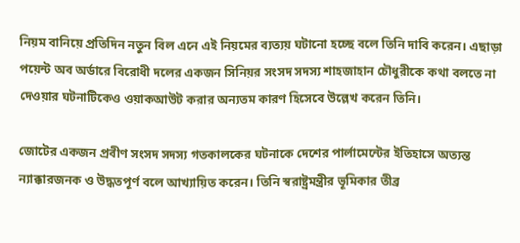নিয়ম বানিয়ে প্রতিদিন নতুন বিল এনে এই নিয়মের ব্যত্যয় ঘটানো হচ্ছে বলে তিনি দাবি করেন। এছাড়া পয়েন্ট অব অর্ডারে বিরোধী দলের একজন সিনিয়র সংসদ সদস্য শাহজাহান চৌধুরীকে কথা বলতে না দেওয়ার ঘটনাটিকেও ওয়াকআউট করার অন্যতম কারণ হিসেবে উল্লেখ করেন তিনি।

জোটের একজন প্রবীণ সংসদ সদস্য গতকালকের ঘটনাকে দেশের পার্লামেন্টের ইতিহাসে অত্যন্ত ন্যাক্কারজনক ও উদ্ধতপূর্ণ বলে আখ্যায়িত করেন। তিনি স্বরাষ্ট্রমন্ত্রীর ভূমিকার তীব্র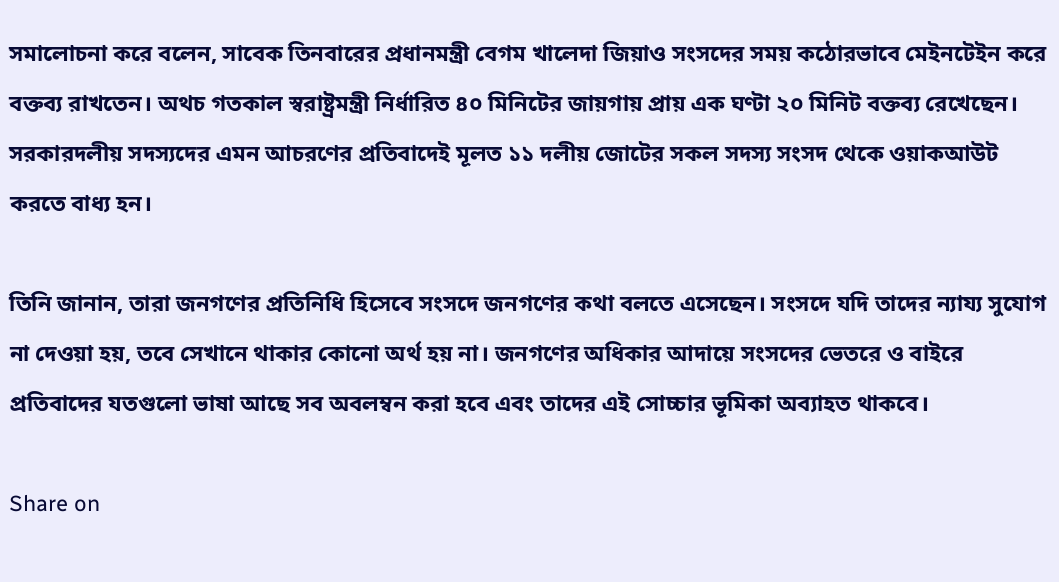সমালোচনা করে বলেন, সাবেক তিনবারের প্রধানমন্ত্রী বেগম খালেদা জিয়াও সংসদের সময় কঠোরভাবে মেইনটেইন করে বক্তব্য রাখতেন। অথচ গতকাল স্বরাষ্ট্রমন্ত্রী নির্ধারিত ৪০ মিনিটের জায়গায় প্রায় এক ঘণ্টা ২০ মিনিট বক্তব্য রেখেছেন। সরকারদলীয় সদস্যদের এমন আচরণের প্রতিবাদেই মূলত ১১ দলীয় জোটের সকল সদস্য সংসদ থেকে ওয়াকআউট করতে বাধ্য হন।

তিনি জানান, তারা জনগণের প্রতিনিধি হিসেবে সংসদে জনগণের কথা বলতে এসেছেন। সংসদে যদি তাদের ন্যায্য সুযোগ না দেওয়া হয়, তবে সেখানে থাকার কোনো অর্থ হয় না। জনগণের অধিকার আদায়ে সংসদের ভেতরে ও বাইরে প্রতিবাদের যতগুলো ভাষা আছে সব অবলম্বন করা হবে এবং তাদের এই সোচ্চার ভূমিকা অব্যাহত থাকবে।

Share on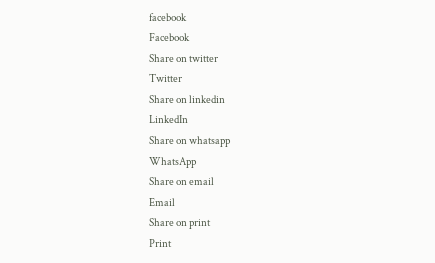facebook
Facebook
Share on twitter
Twitter
Share on linkedin
LinkedIn
Share on whatsapp
WhatsApp
Share on email
Email
Share on print
Print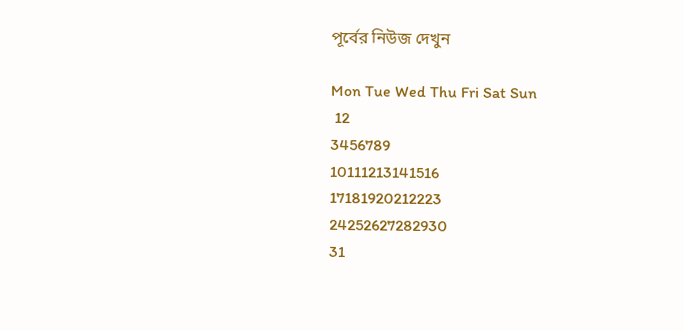পূর্বের নিউজ দেখুন

Mon Tue Wed Thu Fri Sat Sun
 12
3456789
10111213141516
17181920212223
24252627282930
31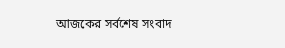আজকের সর্বশেষ সংবাদ